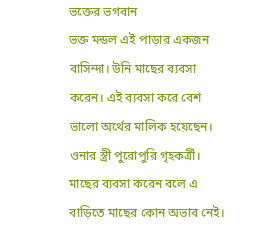ভক্তের ভগবান
ভক্ত মন্ডল এই পাড়ার একজন বাসিন্দা। উনি মাছের ব্যবসা করেন। এই ব্যবসা করে বেশ ভালো অর্থের মালিক হয়েছেন। ওনার স্ত্রী পুরোপুরি গৃহকর্ত্রী। মাছের ব্যবসা করেন বলে এ বাড়িতে মাছের কোন অভাব নেই।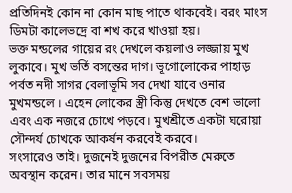প্রতিদিনই কোন না কোন মাছ পাতে থাকবেই। বরং মাংস ডিমটা কালেভদ্রে বা শখ করে খাওয়া হয়।
ভক্ত মন্ডলের গায়ের রং দেখলে কয়লাও লজ্জায় মুখ লুকাবে। মুখ ভর্তি বসন্তের দাগ। ভূগোলোকের পাহাড় পর্বত নদী সাগর বেলাভূমি সব দেখা যাবে ওনার মুখমন্ডলে । এহেন লোকের স্ত্রী কিন্তু দেখতে বেশ ভালো এবং এক নজরে চোখে পড়বে। মুখশ্রীতে একটা ঘরোয়া সৌন্দর্য চোখকে আকর্ষন করবেই করবে।
সংসারেও তাই। দুজনেই দুজনের বিপরীত মেরুতে অবস্থান করেন। তার মানে সবসময়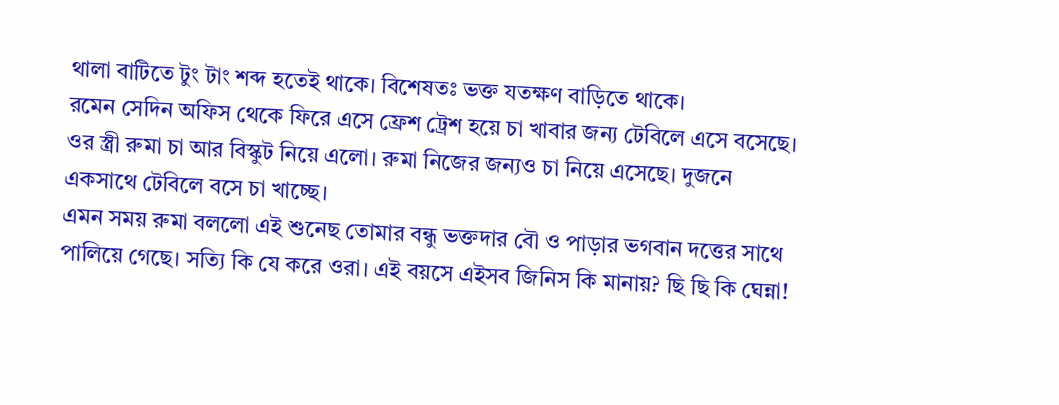থালা বাটিতে টুং টাং শব্দ হতেই থাকে। বিশেষতঃ ভক্ত যতক্ষণ বাড়িতে থাকে।
রমেন সেদিন অফিস থেকে ফিরে এসে ফ্রেশ ট্রেশ হয়ে চা খাবার জন্য টেবিলে এসে বসেছে। ওর স্ত্রী রুমা চা আর বিস্কুট নিয়ে এলো। রুমা নিজের জন্যও চা নিয়ে এসেছে। দুজনে একসাথে টেবিলে বসে চা খাচ্ছে।
এমন সময় রুমা বললো এই শুনেছ তোমার বন্ধু ভক্তদার বৌ ও পাড়ার ভগবান দত্তের সাথে পালিয়ে গেছে। সত্যি কি যে করে ওরা। এই বয়সে এইসব জিনিস কি মানায়? ছি ছি কি ঘেন্না!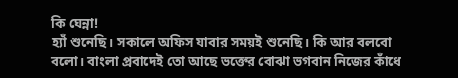কি ঘেন্না!
হ্যাঁ শুনেছি। সকালে অফিস যাবার সময়ই শুনেছি। কি আর বলবো বলো। বাংলা প্রবাদেই তো আছে ভক্তের বোঝা ভগবান নিজের কাঁধে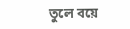তুলে বয়ে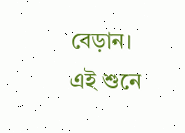বেড়ান।
এই শুনে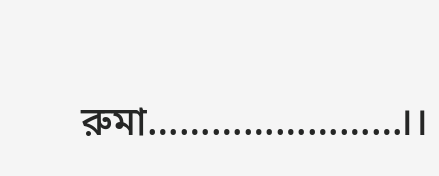রুমা……………………।।